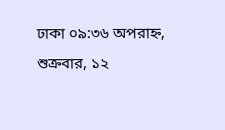ঢাকা ০৯:৩৬ অপরাহ্ন, শুক্রবার, ১২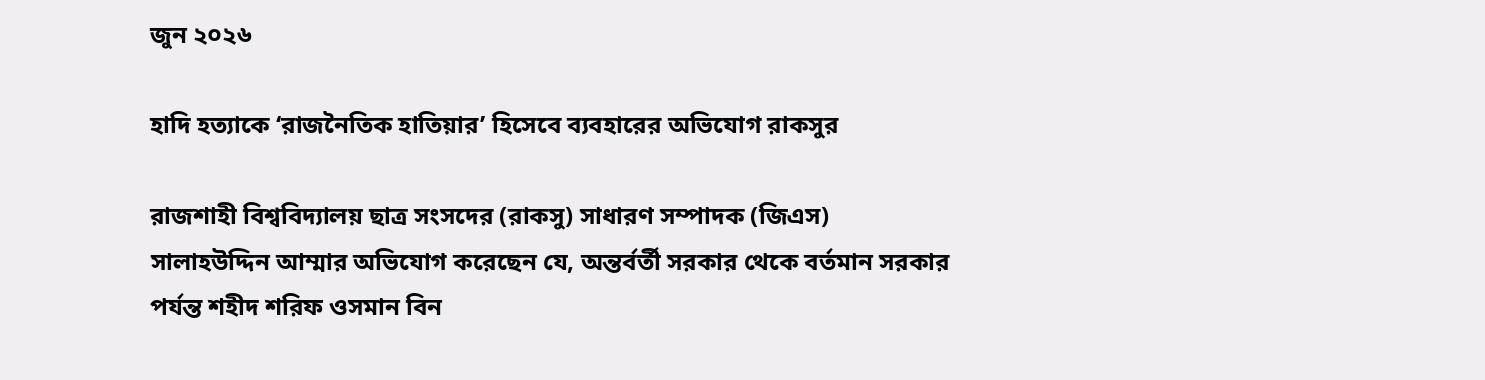জুন ২০২৬

হাদি হত্যাকে ‘রাজনৈতিক হাতিয়ার’ হিসেবে ব্যবহারের অভিযোগ রাকসুর

রাজশাহী বিশ্ববিদ্যালয় ছাত্র সংসদের (রাকসু) সাধারণ সম্পাদক (জিএস) সালাহউদ্দিন আম্মার অভিযোগ করেছেন যে, অন্তর্বর্তী সরকার থেকে বর্তমান সরকার পর্যন্ত শহীদ শরিফ ওসমান বিন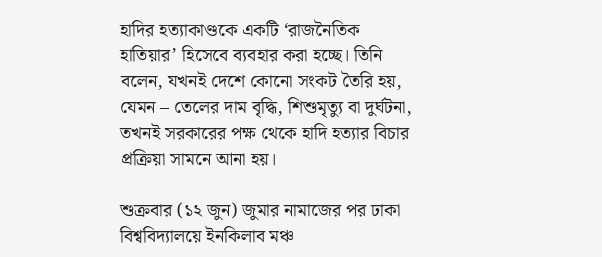হাদির হত্যাকাণ্ডকে একটি ‘রাজনৈতিক হাতিয়ার’ হিসেবে ব্যবহার করা হচ্ছে। তিনি বলেন, যখনই দেশে কোনো সংকট তৈরি হয়, যেমন – তেলের দাম বৃদ্ধি, শিশুমৃত্যু বা দুর্ঘটনা, তখনই সরকারের পক্ষ থেকে হাদি হত্যার বিচার প্রক্রিয়া সামনে আনা হয়।

শুক্রবার (১২ জুন) জুমার নামাজের পর ঢাকা বিশ্ববিদ্যালয়ে ইনকিলাব মঞ্চ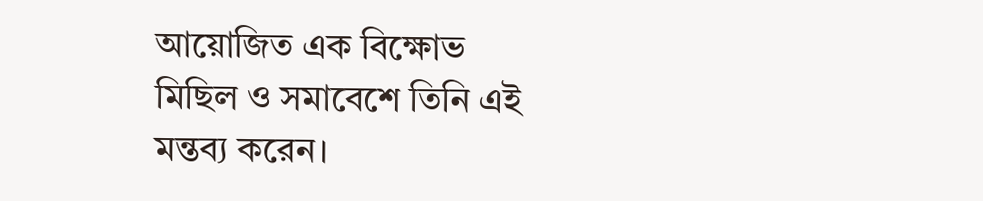আয়োজিত এক বিক্ষোভ মিছিল ও সমাবেশে তিনি এই মন্তব্য করেন।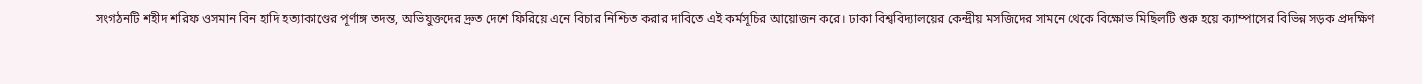সংগঠনটি শহীদ শরিফ ওসমান বিন হাদি হত্যাকাণ্ডের পূর্ণাঙ্গ তদন্ত, অভিযুক্তদের দ্রুত দেশে ফিরিয়ে এনে বিচার নিশ্চিত করার দাবিতে এই কর্মসূচির আয়োজন করে। ঢাকা বিশ্ববিদ্যালয়ের কেন্দ্রীয় মসজিদের সামনে থেকে বিক্ষোভ মিছিলটি শুরু হয়ে ক্যাম্পাসের বিভিন্ন সড়ক প্রদক্ষিণ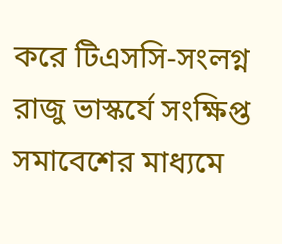করে টিএসসি-সংলগ্ন রাজু ভাস্কর্যে সংক্ষিপ্ত সমাবেশের মাধ্যমে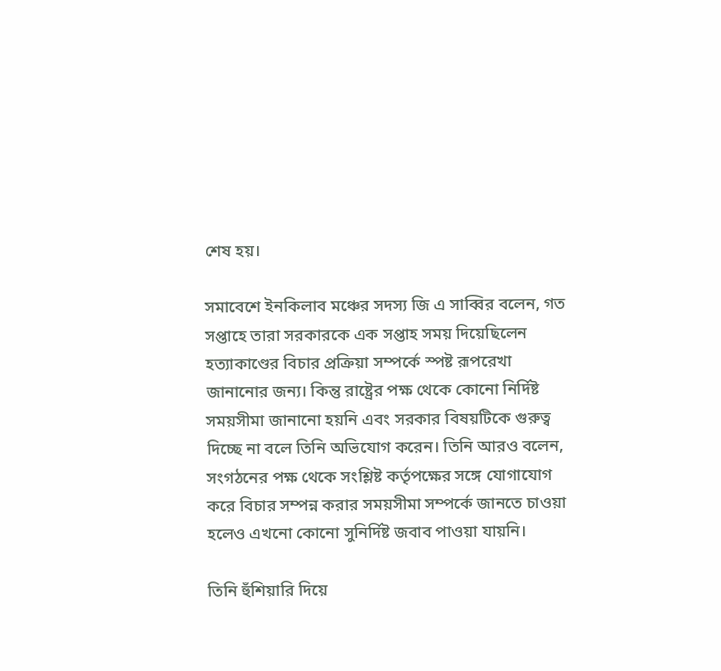শেষ হয়।

সমাবেশে ইনকিলাব মঞ্চের সদস্য জি এ সাব্বির বলেন, গত সপ্তাহে তারা সরকারকে এক সপ্তাহ সময় দিয়েছিলেন হত্যাকাণ্ডের বিচার প্রক্রিয়া সম্পর্কে স্পষ্ট রূপরেখা জানানোর জন্য। কিন্তু রাষ্ট্রের পক্ষ থেকে কোনো নির্দিষ্ট সময়সীমা জানানো হয়নি এবং সরকার বিষয়টিকে গুরুত্ব দিচ্ছে না বলে তিনি অভিযোগ করেন। তিনি আরও বলেন, সংগঠনের পক্ষ থেকে সংশ্লিষ্ট কর্তৃপক্ষের সঙ্গে যোগাযোগ করে বিচার সম্পন্ন করার সময়সীমা সম্পর্কে জানতে চাওয়া হলেও এখনো কোনো সুনির্দিষ্ট জবাব পাওয়া যায়নি।

তিনি হুঁশিয়ারি দিয়ে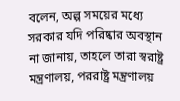বলেন, অল্প সময়ের মধ্যে সরকার যদি পরিষ্কার অবস্থান না জানায়, তাহলে তারা স্বরাষ্ট্র মন্ত্রণালয়, পররাষ্ট্র মন্ত্রণালয়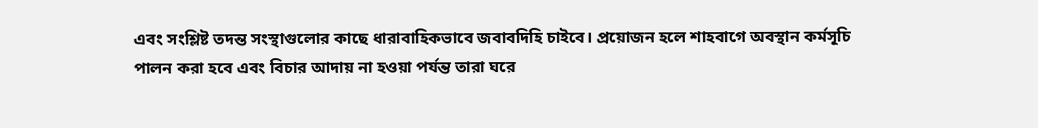এবং সংশ্লিষ্ট তদন্ত সংস্থাগুলোর কাছে ধারাবাহিকভাবে জবাবদিহি চাইবে। প্রয়োজন হলে শাহবাগে অবস্থান কর্মসূচি পালন করা হবে এবং বিচার আদায় না হওয়া পর্যন্ত তারা ঘরে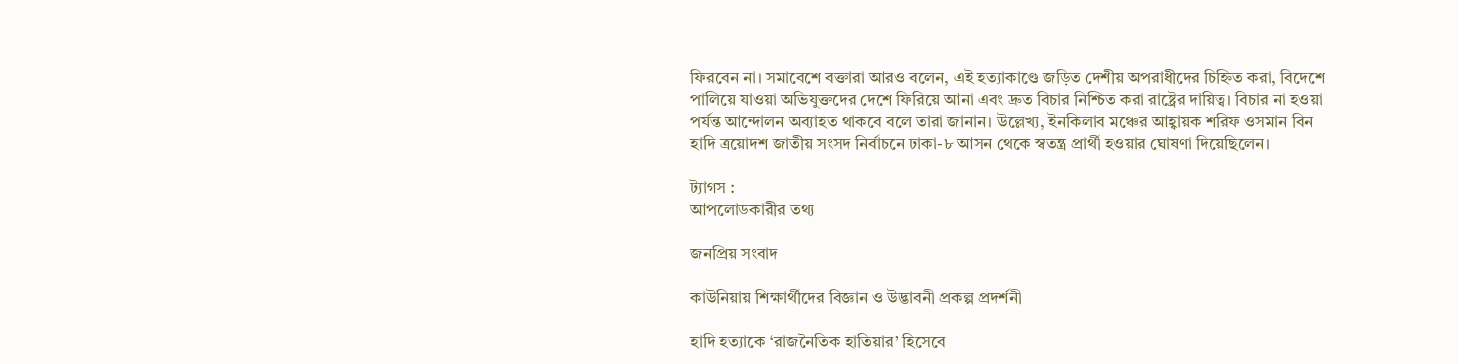ফিরবেন না। সমাবেশে বক্তারা আরও বলেন, এই হত্যাকাণ্ডে জড়িত দেশীয় অপরাধীদের চিহ্নিত করা, বিদেশে পালিয়ে যাওয়া অভিযুক্তদের দেশে ফিরিয়ে আনা এবং দ্রুত বিচার নিশ্চিত করা রাষ্ট্রের দায়িত্ব। বিচার না হওয়া পর্যন্ত আন্দোলন অব্যাহত থাকবে বলে তারা জানান। উল্লেখ্য, ইনকিলাব মঞ্চের আহ্বায়ক শরিফ ওসমান বিন হাদি ত্রয়োদশ জাতীয় সংসদ নির্বাচনে ঢাকা-৮ আসন থেকে স্বতন্ত্র প্রার্থী হওয়ার ঘোষণা দিয়েছিলেন।

ট্যাগস :
আপলোডকারীর তথ্য

জনপ্রিয় সংবাদ

কাউনিয়ায় শিক্ষার্থীদের বিজ্ঞান ও উদ্ভাবনী প্রকল্প প্রদর্শনী

হাদি হত্যাকে ‘রাজনৈতিক হাতিয়ার’ হিসেবে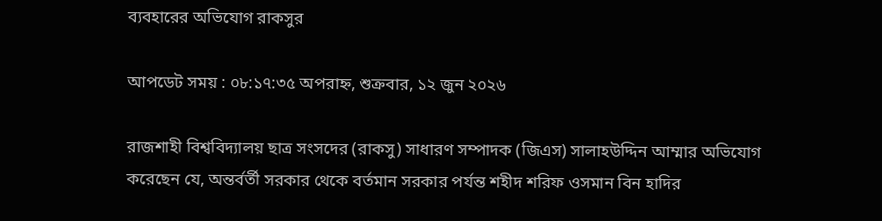ব্যবহারের অভিযোগ রাকসুর

আপডেট সময় : ০৮:১৭:৩৫ অপরাহ্ন, শুক্রবার, ১২ জুন ২০২৬

রাজশাহী বিশ্ববিদ্যালয় ছাত্র সংসদের (রাকসু) সাধারণ সম্পাদক (জিএস) সালাহউদ্দিন আম্মার অভিযোগ করেছেন যে, অন্তর্বর্তী সরকার থেকে বর্তমান সরকার পর্যন্ত শহীদ শরিফ ওসমান বিন হাদির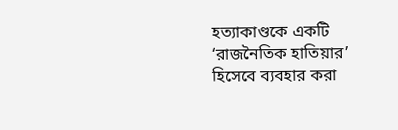হত্যাকাণ্ডকে একটি ‘রাজনৈতিক হাতিয়ার’ হিসেবে ব্যবহার করা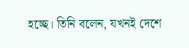হচ্ছে। তিনি বলেন, যখনই দেশে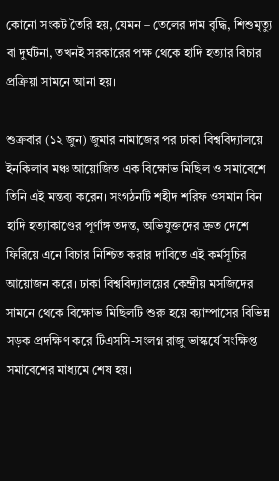কোনো সংকট তৈরি হয়, যেমন – তেলের দাম বৃদ্ধি, শিশুমৃত্যু বা দুর্ঘটনা, তখনই সরকারের পক্ষ থেকে হাদি হত্যার বিচার প্রক্রিয়া সামনে আনা হয়।

শুক্রবার (১২ জুন) জুমার নামাজের পর ঢাকা বিশ্ববিদ্যালয়ে ইনকিলাব মঞ্চ আয়োজিত এক বিক্ষোভ মিছিল ও সমাবেশে তিনি এই মন্তব্য করেন। সংগঠনটি শহীদ শরিফ ওসমান বিন হাদি হত্যাকাণ্ডের পূর্ণাঙ্গ তদন্ত, অভিযুক্তদের দ্রুত দেশে ফিরিয়ে এনে বিচার নিশ্চিত করার দাবিতে এই কর্মসূচির আয়োজন করে। ঢাকা বিশ্ববিদ্যালয়ের কেন্দ্রীয় মসজিদের সামনে থেকে বিক্ষোভ মিছিলটি শুরু হয়ে ক্যাম্পাসের বিভিন্ন সড়ক প্রদক্ষিণ করে টিএসসি-সংলগ্ন রাজু ভাস্কর্যে সংক্ষিপ্ত সমাবেশের মাধ্যমে শেষ হয়।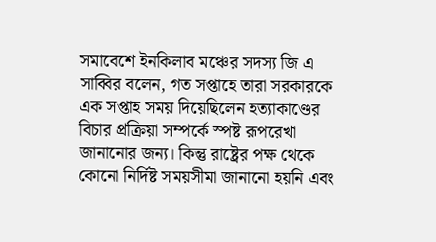সমাবেশে ইনকিলাব মঞ্চের সদস্য জি এ সাব্বির বলেন, গত সপ্তাহে তারা সরকারকে এক সপ্তাহ সময় দিয়েছিলেন হত্যাকাণ্ডের বিচার প্রক্রিয়া সম্পর্কে স্পষ্ট রূপরেখা জানানোর জন্য। কিন্তু রাষ্ট্রের পক্ষ থেকে কোনো নির্দিষ্ট সময়সীমা জানানো হয়নি এবং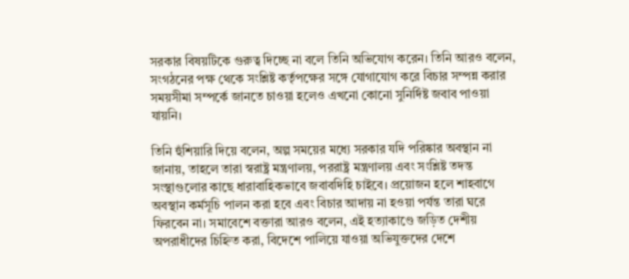সরকার বিষয়টিকে গুরুত্ব দিচ্ছে না বলে তিনি অভিযোগ করেন। তিনি আরও বলেন, সংগঠনের পক্ষ থেকে সংশ্লিষ্ট কর্তৃপক্ষের সঙ্গে যোগাযোগ করে বিচার সম্পন্ন করার সময়সীমা সম্পর্কে জানতে চাওয়া হলেও এখনো কোনো সুনির্দিষ্ট জবাব পাওয়া যায়নি।

তিনি হুঁশিয়ারি দিয়ে বলেন, অল্প সময়ের মধ্যে সরকার যদি পরিষ্কার অবস্থান না জানায়, তাহলে তারা স্বরাষ্ট্র মন্ত্রণালয়, পররাষ্ট্র মন্ত্রণালয় এবং সংশ্লিষ্ট তদন্ত সংস্থাগুলোর কাছে ধারাবাহিকভাবে জবাবদিহি চাইবে। প্রয়োজন হলে শাহবাগে অবস্থান কর্মসূচি পালন করা হবে এবং বিচার আদায় না হওয়া পর্যন্ত তারা ঘরে ফিরবেন না। সমাবেশে বক্তারা আরও বলেন, এই হত্যাকাণ্ডে জড়িত দেশীয় অপরাধীদের চিহ্নিত করা, বিদেশে পালিয়ে যাওয়া অভিযুক্তদের দেশে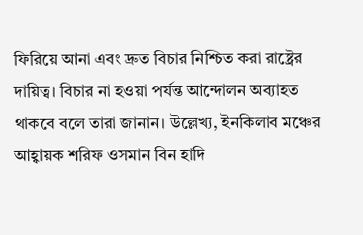ফিরিয়ে আনা এবং দ্রুত বিচার নিশ্চিত করা রাষ্ট্রের দায়িত্ব। বিচার না হওয়া পর্যন্ত আন্দোলন অব্যাহত থাকবে বলে তারা জানান। উল্লেখ্য, ইনকিলাব মঞ্চের আহ্বায়ক শরিফ ওসমান বিন হাদি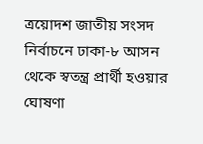ত্রয়োদশ জাতীয় সংসদ নির্বাচনে ঢাকা-৮ আসন থেকে স্বতন্ত্র প্রার্থী হওয়ার ঘোষণা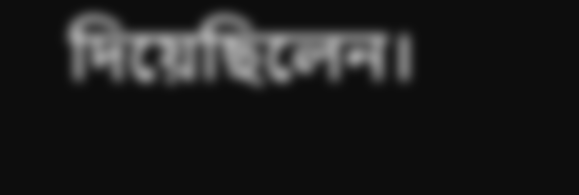দিয়েছিলেন।